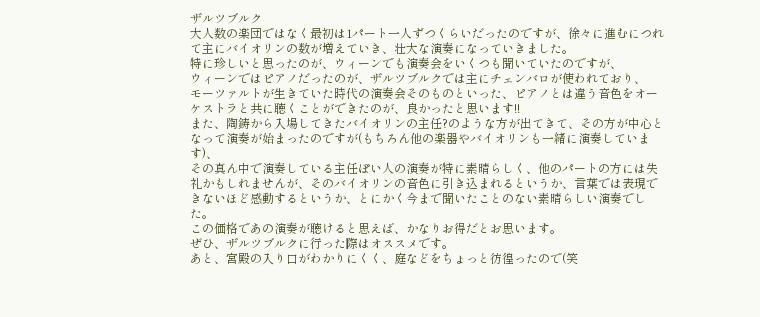ザルツブルク
大人数の楽団ではなく最初は1パート一人ずつくらいだったのですが、徐々に進むにつれて主にバイオリンの数が増えていき、壮大な演奏になっていきました。
特に珍しいと思ったのが、ウィーンでも演奏会をいくつも聞いていたのですが、
ウィーンではピアノだったのが、ザルツブルクでは主にチェンバロが使われており、
モーツァルトが生きていた時代の演奏会そのものといった、ピアノとは違う音色をオーケストラと共に聴くことができたのが、良かったと思います!!
また、陶鋳から入場してきたバイオリンの主任?のような方が出てきて、その方が中心となって演奏が始まったのですが(もちろん他の楽器やバイオリンも一緒に演奏しています)、
その真ん中で演奏している主任ぽい人の演奏が特に素晴らしく、他のパートの方には失礼かもしれませんが、そのバイオリンの音色に引き込まれるというか、言葉では表現できないほど感動するというか、とにかく今まで聞いたことのない素晴らしい演奏でした。
この価格であの演奏が聴けると思えば、かなりお得だとお思います。
ぜひ、ザルツブルクに行った際はオススメです。
あと、宮殿の入り口がわかりにくく、庭などをちょっと彷徨ったので(笑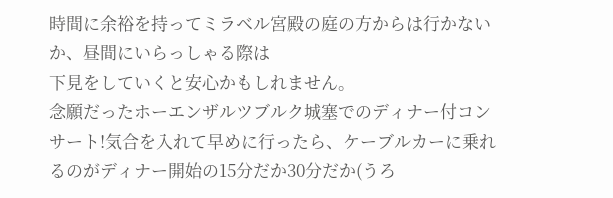時間に余裕を持ってミラベル宮殿の庭の方からは行かないか、昼間にいらっしゃる際は
下見をしていくと安心かもしれません。
念願だったホーエンザルツブルク城塞でのディナー付コンサート!気合を入れて早めに行ったら、ケーブルカーに乗れるのがディナー開始の15分だか30分だか(うろ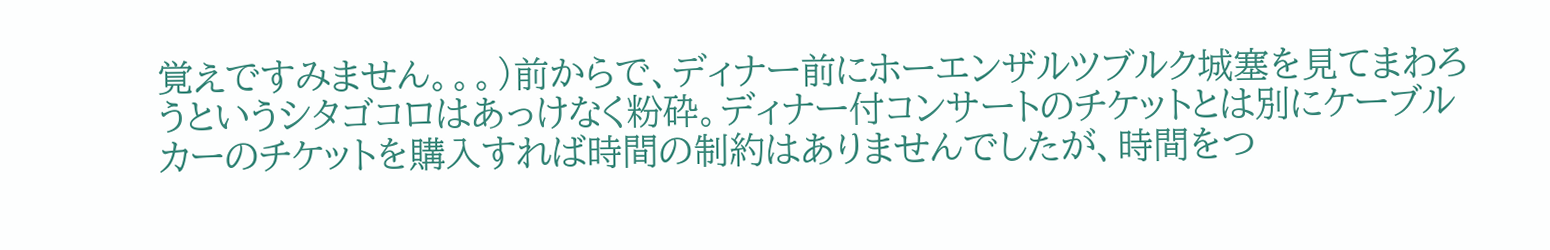覚えですみません。。。)前からで、ディナー前にホーエンザルツブルク城塞を見てまわろうというシタゴコロはあっけなく粉砕。ディナー付コンサートのチケットとは別にケーブルカーのチケットを購入すれば時間の制約はありませんでしたが、時間をつ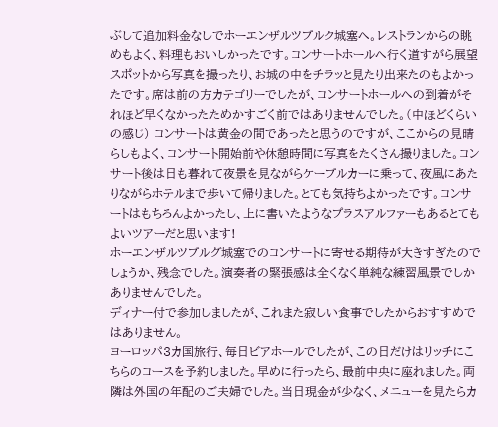ぶして追加料金なしでホーエンザルツブルク城塞へ。レストランからの眺めもよく、料理もおいしかったです。コンサートホールへ行く道すがら展望スポットから写真を撮ったり、お城の中をチラッと見たり出来たのもよかったです。席は前の方カテゴリーでしたが、コンサートホールへの到着がそれほど早くなかったためかすごく前ではありませんでした。(中ほどくらいの感じ) コンサートは黄金の間であったと思うのですが、ここからの見晴らしもよく、コンサート開始前や休憩時間に写真をたくさん撮りました。コンサート後は日も暮れて夜景を見ながらケーブルカーに乗って、夜風にあたりながらホテルまで歩いて帰りました。とても気持ちよかったです。コンサートはもちろんよかったし、上に書いたようなプラスアルファーもあるとてもよいツアーだと思います!
ホーエンザルツブルグ城塞でのコンサートに寄せる期待が大きすぎたのでしょうか、残念でした。演奏者の緊張感は全くなく単純な練習風景でしかありませんでした。
ディナー付で参加しましたが、これまた寂しい食事でしたからおすすめではありません。
ヨーロッパ3カ国旅行、毎日ビアホールでしたが、この日だけはリッチにこちらのコースを予約しました。早めに行ったら、最前中央に座れました。両隣は外国の年配のご夫婦でした。当日現金が少なく、メニューを見たらカ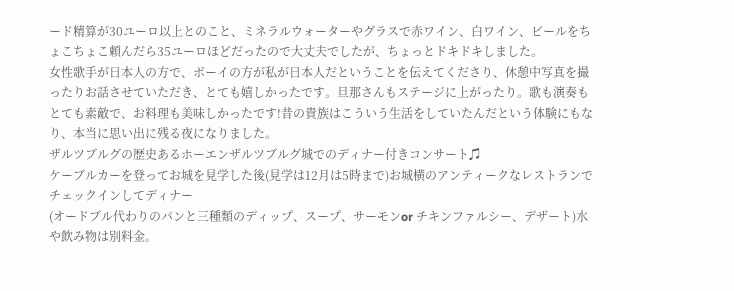ード精算が30ユーロ以上とのこと、ミネラルウォーターやグラスで赤ワイン、白ワイン、ビールをちょこちょこ頼んだら35ユーロほどだったので大丈夫でしたが、ちょっとドキドキしました。
女性歌手が日本人の方で、ボーイの方が私が日本人だということを伝えてくださり、休憩中写真を撮ったりお話させていただき、とても嬉しかったです。旦那さんもステージに上がったり。歌も演奏もとても素敵で、お料理も美味しかったです!昔の貴族はこういう生活をしていたんだという体験にもなり、本当に思い出に残る夜になりました。
ザルツブルグの歴史あるホーエンザルツブルグ城でのディナー付きコンサート♫
ケーブルカーを登ってお城を見学した後(見学は12月は5時まで)お城横のアンティークなレストランでチェックインしてディナー
(オードブル代わりのパンと三種類のディップ、スープ、サーモンor チキンファルシー、デザート)水や飲み物は別料金。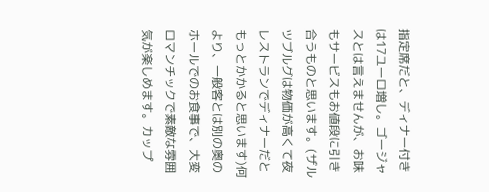指定席だと、ディナー付きは17ユーロ増し。ゴージャスとは言えませんが、お味もサービスもお値段に引き合うものと思います。(ザルツブルグは物価が高くて夜レストランでディナーだともっとかかると思います)何より、一般客とは別の奥のホールでのお食事で、大変ロマンチックで素敵な雰囲気が楽しめます。カップ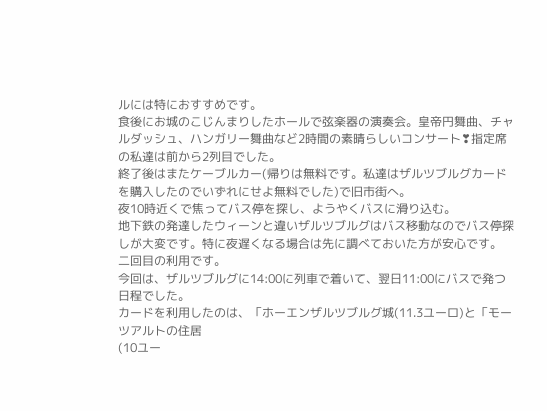ルには特におすすめです。
食後にお城のこじんまりしたホールで弦楽器の演奏会。皇帝円舞曲、チャルダッシュ、ハンガリー舞曲など2時間の素晴らしいコンサート❣指定席の私達は前から2列目でした。
終了後はまたケーブルカー(帰りは無料です。私達はザルツブルグカードを購入したのでいずれにせよ無料でした)で旧市街へ。
夜10時近くで焦ってバス停を探し、ようやくバスに滑り込む。
地下鉄の発達したウィーンと違いザルツブルグはバス移動なのでバス停探しが大変です。特に夜遅くなる場合は先に調べておいた方が安心です。
二回目の利用です。
今回は、ザルツブルグに14:00に列車で着いて、翌日11:00にバスで発つ日程でした。
カードを利用したのは、「ホーエンザルツブルグ城(11.3ユーロ)と「モーツアルトの住居
(10ユー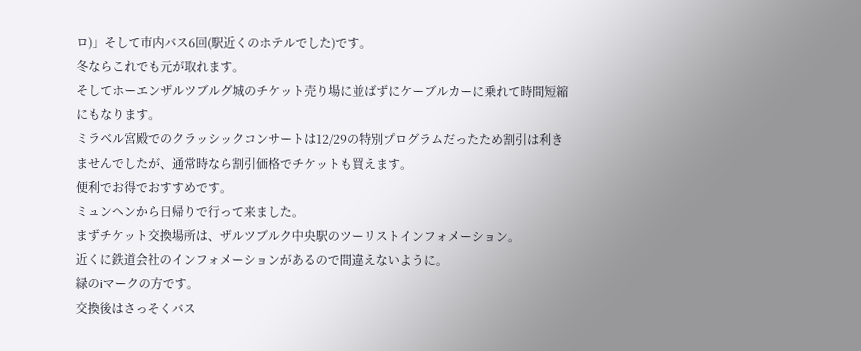ロ)」そして市内バス6回(駅近くのホテルでした)です。
冬ならこれでも元が取れます。
そしてホーエンザルツブルグ城のチケット売り場に並ばずにケーブルカーに乗れて時間短縮
にもなります。
ミラベル宮殿でのクラッシックコンサートは12/29の特別プログラムだったため割引は利き
ませんでしたが、通常時なら割引価格でチケットも買えます。
便利でお得でおすすめです。
ミュンヘンから日帰りで行って来ました。
まずチケット交換場所は、ザルツブルク中央駅のツーリストインフォメーション。
近くに鉄道会社のインフォメーションがあるので間違えないように。
緑のiマークの方です。
交換後はさっそくバス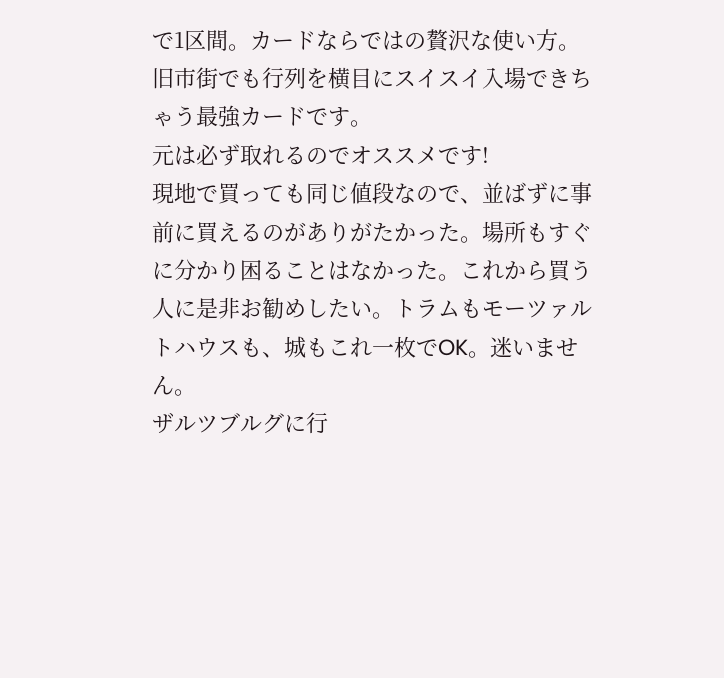で1区間。カードならではの贅沢な使い方。
旧市街でも行列を横目にスイスイ入場できちゃう最強カードです。
元は必ず取れるのでオススメです!
現地で買っても同じ値段なので、並ばずに事前に買えるのがありがたかった。場所もすぐに分かり困ることはなかった。これから買う人に是非お勧めしたい。トラムもモーツァルトハウスも、城もこれ一枚でOK。迷いません。
ザルツブルグに行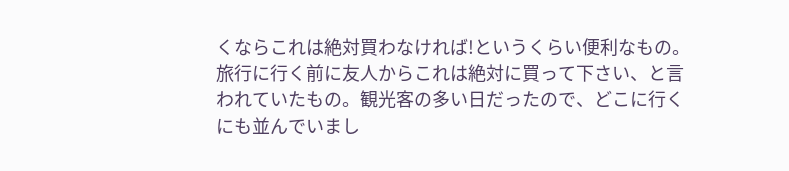くならこれは絶対買わなければ!というくらい便利なもの。旅行に行く前に友人からこれは絶対に買って下さい、と言われていたもの。観光客の多い日だったので、どこに行くにも並んでいまし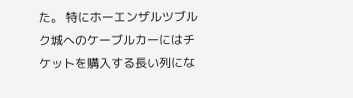た。 特にホーエンザルツブルク城へのケーブルカーにはチケットを購入する長い列にな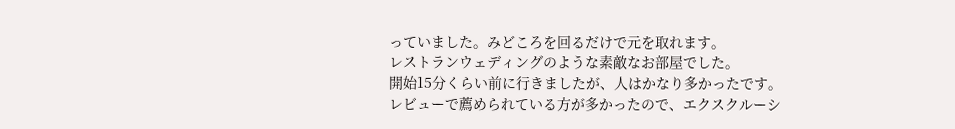っていました。みどころを回るだけで元を取れます。
レストランウェディングのような素敵なお部屋でした。
開始15分くらい前に行きましたが、人はかなり多かったです。
レビューで薦められている方が多かったので、エクスクルーシ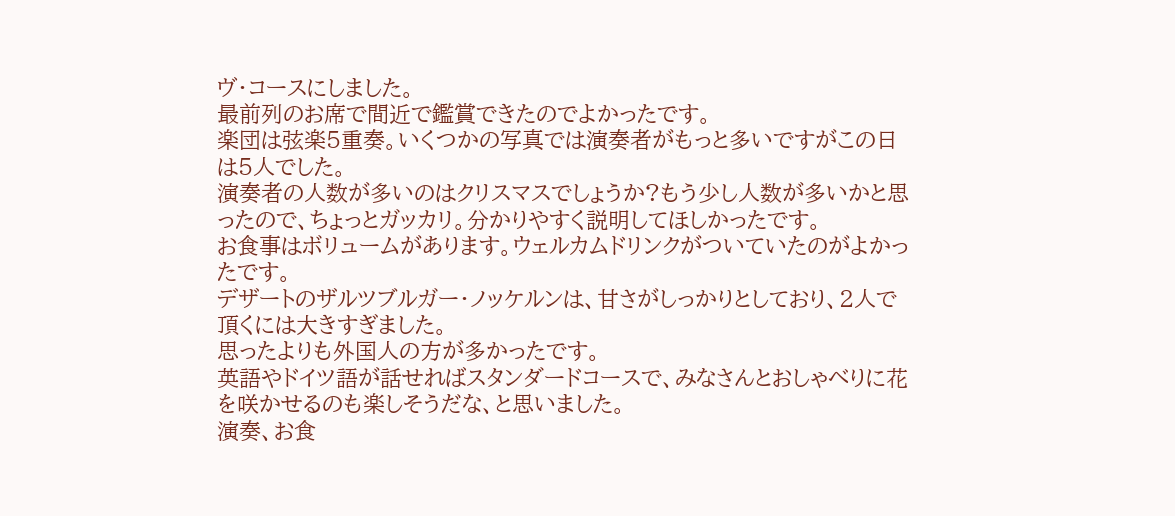ヴ・コースにしました。
最前列のお席で間近で鑑賞できたのでよかったです。
楽団は弦楽5重奏。いくつかの写真では演奏者がもっと多いですがこの日は5人でした。
演奏者の人数が多いのはクリスマスでしょうか?もう少し人数が多いかと思ったので、ちょっとガッカリ。分かりやすく説明してほしかったです。
お食事はボリュームがあります。ウェルカムドリンクがついていたのがよかったです。
デザートのザルツブルガー・ノッケルンは、甘さがしっかりとしており、2人で頂くには大きすぎました。
思ったよりも外国人の方が多かったです。
英語やドイツ語が話せればスタンダードコースで、みなさんとおしゃべりに花を咲かせるのも楽しそうだな、と思いました。
演奏、お食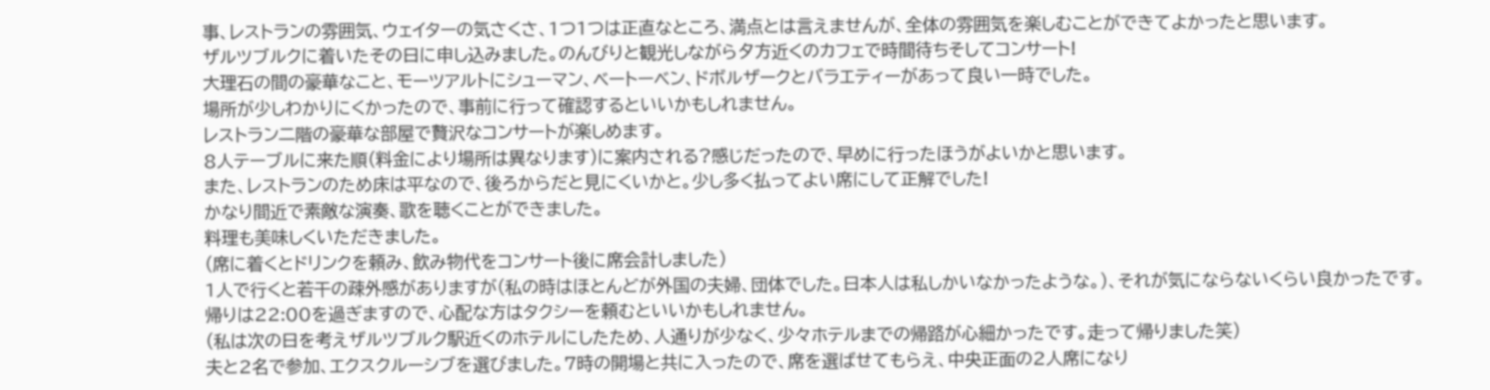事、レストランの雰囲気、ウェイターの気さくさ、1つ1つは正直なところ、満点とは言えませんが、全体の雰囲気を楽しむことができてよかったと思います。
ザルツブルクに着いたその日に申し込みました。のんびりと観光しながら夕方近くのカフェで時間待ちそしてコンサート!
大理石の間の豪華なこと、モーツアルトにシューマン、ベートーベン、ドボルザークとバラエティーがあって良い一時でした。
場所が少しわかりにくかったので、事前に行って確認するといいかもしれません。
レストラン二階の豪華な部屋で贅沢なコンサートが楽しめます。
8人テーブルに来た順(料金により場所は異なります)に案内される?感じだったので、早めに行ったほうがよいかと思います。
また、レストランのため床は平なので、後ろからだと見にくいかと。少し多く払ってよい席にして正解でした!
かなり間近で素敵な演奏、歌を聴くことができました。
料理も美味しくいただきました。
(席に着くとドリンクを頼み、飲み物代をコンサート後に席会計しました)
1人で行くと若干の疎外感がありますが(私の時はほとんどが外国の夫婦、団体でした。日本人は私しかいなかったような。)、それが気にならないくらい良かったです。
帰りは22:00を過ぎますので、心配な方はタクシーを頼むといいかもしれません。
(私は次の日を考えザルツブルク駅近くのホテルにしたため、人通りが少なく、少々ホテルまでの帰路が心細かったです。走って帰りました笑)
夫と2名で参加、エクスクルーシブを選びました。7時の開場と共に入ったので、席を選ばせてもらえ、中央正面の2人席になり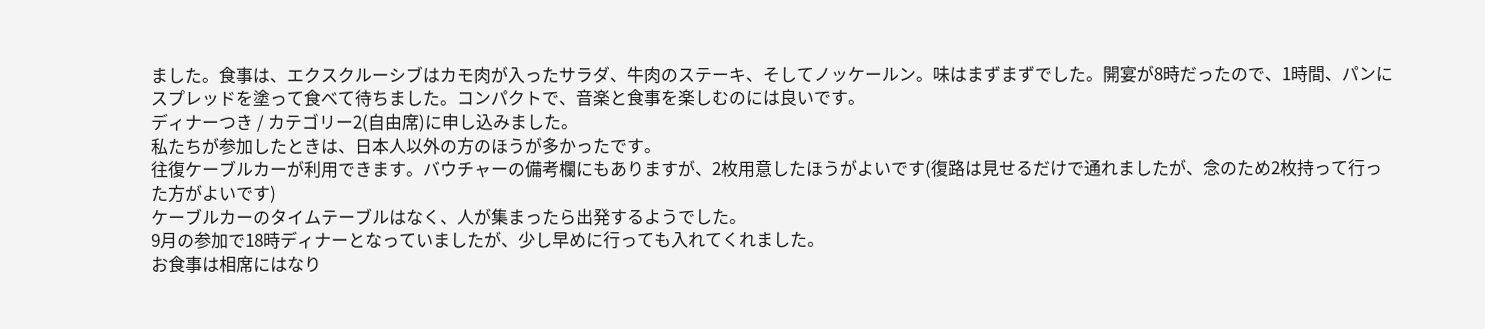ました。食事は、エクスクルーシブはカモ肉が入ったサラダ、牛肉のステーキ、そしてノッケールン。味はまずまずでした。開宴が8時だったので、1時間、パンにスプレッドを塗って食べて待ちました。コンパクトで、音楽と食事を楽しむのには良いです。
ディナーつき / カテゴリー2(自由席)に申し込みました。
私たちが参加したときは、日本人以外の方のほうが多かったです。
往復ケーブルカーが利用できます。バウチャーの備考欄にもありますが、2枚用意したほうがよいです(復路は見せるだけで通れましたが、念のため2枚持って行った方がよいです)
ケーブルカーのタイムテーブルはなく、人が集まったら出発するようでした。
9月の参加で18時ディナーとなっていましたが、少し早めに行っても入れてくれました。
お食事は相席にはなり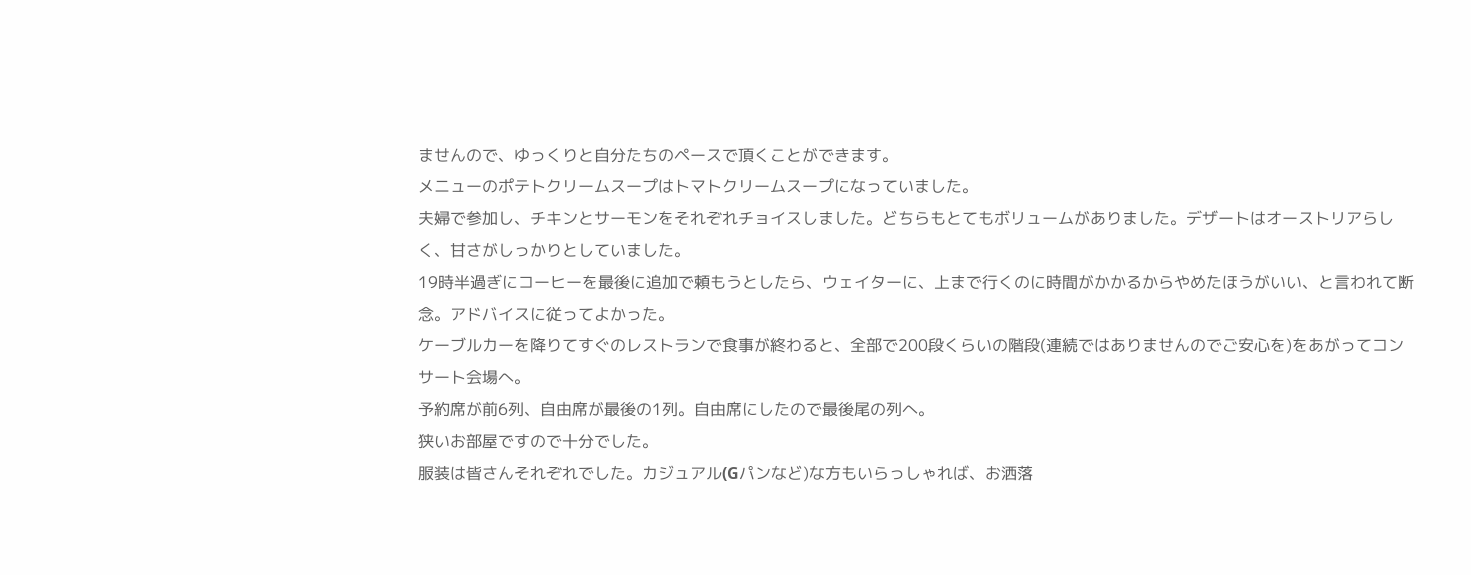ませんので、ゆっくりと自分たちのペースで頂くことができます。
メニューのポテトクリームスープはトマトクリームスープになっていました。
夫婦で参加し、チキンとサーモンをそれぞれチョイスしました。どちらもとてもボリュームがありました。デザートはオーストリアらしく、甘さがしっかりとしていました。
19時半過ぎにコーヒーを最後に追加で頼もうとしたら、ウェイターに、上まで行くのに時間がかかるからやめたほうがいい、と言われて断念。アドバイスに従ってよかった。
ケーブルカーを降りてすぐのレストランで食事が終わると、全部で200段くらいの階段(連続ではありませんのでご安心を)をあがってコンサート会場へ。
予約席が前6列、自由席が最後の1列。自由席にしたので最後尾の列へ。
狭いお部屋ですので十分でした。
服装は皆さんそれぞれでした。カジュアル(Gパンなど)な方もいらっしゃれば、お洒落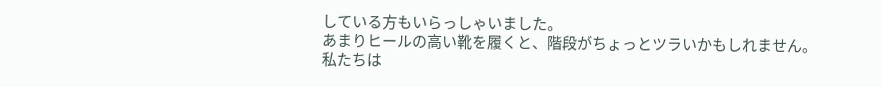している方もいらっしゃいました。
あまりヒールの高い靴を履くと、階段がちょっとツラいかもしれません。
私たちは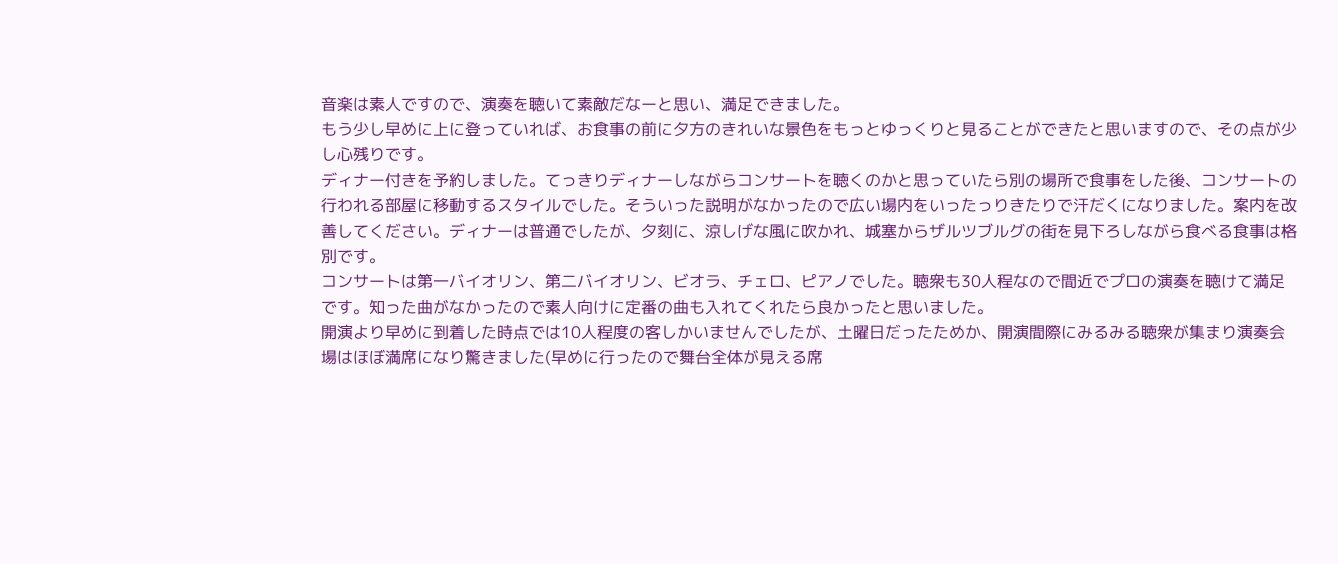音楽は素人ですので、演奏を聴いて素敵だなーと思い、満足できました。
もう少し早めに上に登っていれば、お食事の前に夕方のきれいな景色をもっとゆっくりと見ることができたと思いますので、その点が少し心残りです。
ディナー付きを予約しました。てっきりディナーしながらコンサートを聴くのかと思っていたら別の場所で食事をした後、コンサートの行われる部屋に移動するスタイルでした。そういった説明がなかったので広い場内をいったっりきたりで汗だくになりました。案内を改善してください。ディナーは普通でしたが、夕刻に、涼しげな風に吹かれ、城塞からザルツブルグの街を見下ろしながら食べる食事は格別です。
コンサートは第一バイオリン、第二バイオリン、ビオラ、チェロ、ピアノでした。聴衆も30人程なので間近でプロの演奏を聴けて満足です。知った曲がなかったので素人向けに定番の曲も入れてくれたら良かったと思いました。
開演より早めに到着した時点では10人程度の客しかいませんでしたが、土曜日だったためか、開演間際にみるみる聴衆が集まり演奏会場はほぼ満席になり驚きました(早めに行ったので舞台全体が見える席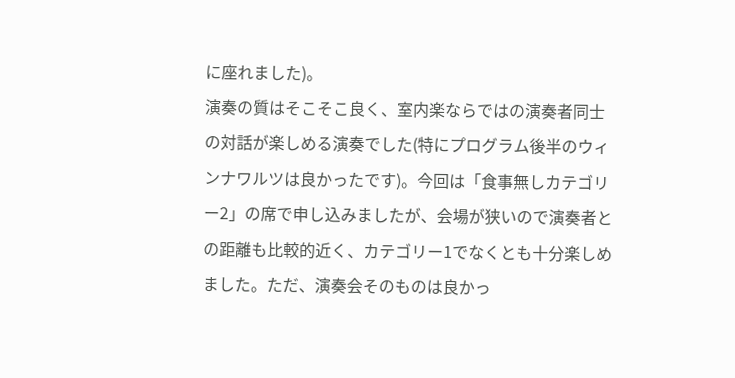に座れました)。
演奏の質はそこそこ良く、室内楽ならではの演奏者同士の対話が楽しめる演奏でした(特にプログラム後半のウィンナワルツは良かったです)。今回は「食事無しカテゴリー2」の席で申し込みましたが、会場が狭いので演奏者との距離も比較的近く、カテゴリー1でなくとも十分楽しめました。ただ、演奏会そのものは良かっ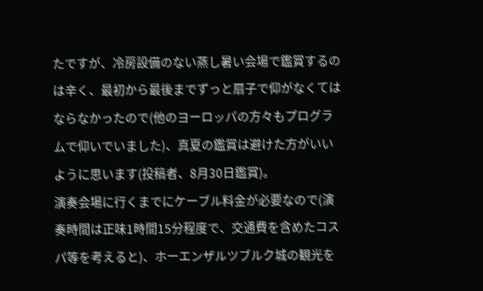たですが、冷房設備のない蒸し暑い会場で鑑賞するのは辛く、最初から最後までずっと扇子で仰がなくてはならなかったので(他のヨーロッパの方々もプログラムで仰いでいました)、真夏の鑑賞は避けた方がいいように思います(投稿者、8月30日鑑賞)。
演奏会場に行くまでにケーブル料金が必要なので(演奏時間は正味1時間15分程度で、交通費を含めたコスパ等を考えると)、ホーエンザルツブルク城の観光を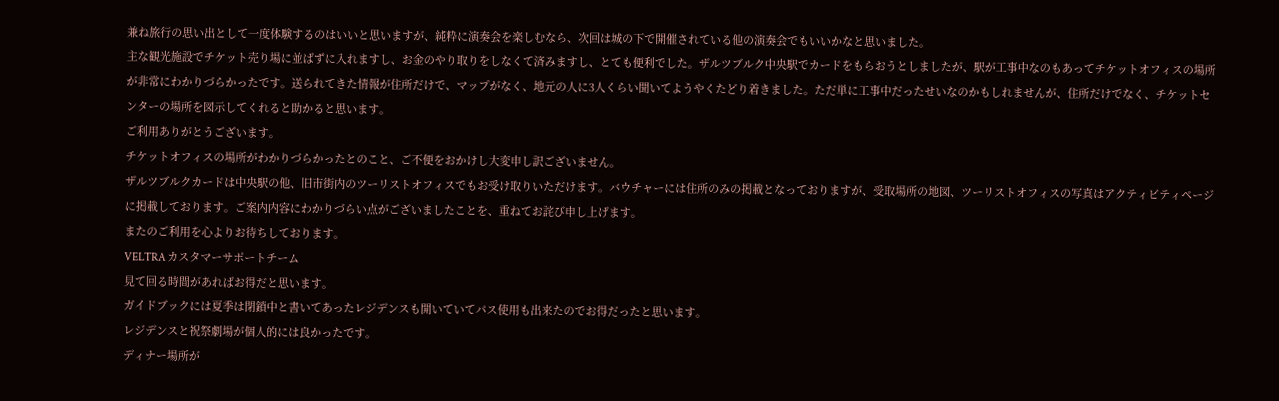兼ね旅行の思い出として一度体験するのはいいと思いますが、純粋に演奏会を楽しむなら、次回は城の下で開催されている他の演奏会でもいいかなと思いました。
主な観光施設でチケット売り場に並ばずに入れますし、お金のやり取りをしなくて済みますし、とても便利でした。ザルツブルク中央駅でカードをもらおうとしましたが、駅が工事中なのもあってチケットオフィスの場所が非常にわかりづらかったです。送られてきた情報が住所だけで、マップがなく、地元の人に3人くらい聞いてようやくたどり着きました。ただ単に工事中だったせいなのかもしれませんが、住所だけでなく、チケットセンターの場所を図示してくれると助かると思います。
ご利用ありがとうございます。
チケットオフィスの場所がわかりづらかったとのこと、ご不便をおかけし大変申し訳ございません。
ザルツブルクカードは中央駅の他、旧市街内のツーリストオフィスでもお受け取りいただけます。バウチャーには住所のみの掲載となっておりますが、受取場所の地図、ツーリストオフィスの写真はアクティビティページに掲載しております。ご案内内容にわかりづらい点がございましたことを、重ねてお詫び申し上げます。
またのご利用を心よりお待ちしております。
VELTRA カスタマーサポートチーム
見て回る時間があればお得だと思います。
ガイドブックには夏季は閉鎖中と書いてあったレジデンスも開いていてパス使用も出来たのでお得だったと思います。
レジデンスと祝祭劇場が個人的には良かったです。
ディナー場所が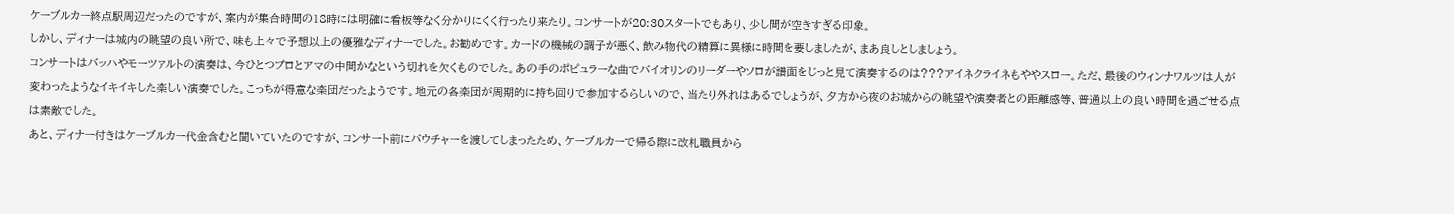ケーブルカー終点駅周辺だったのですが、案内が集合時間の18時には明確に看板等なく分かりにくく行ったり来たり。コンサートが20:30スタートでもあり、少し間が空きすぎる印象。
しかし、ディナーは城内の眺望の良い所で、味も上々で予想以上の優雅なディナーでした。お勧めです。カードの機械の調子が悪く、飲み物代の精算に異様に時間を要しましたが、まあ良しとしましょう。
コンサートはバッハやモーツァルトの演奏は、今ひとつプロとアマの中間かなという切れを欠くものでした。あの手のポピュラーな曲でバイオリンのリーダーやソロが譜面をじっと見て演奏するのは???アイネクライネもややスロー。ただ、最後のウィンナワルツは人が変わったようなイキイキした楽しい演奏でした。こっちが得意な楽団だったようです。地元の各楽団が周期的に持ち回りで参加するらしいので、当たり外れはあるでしょうが、夕方から夜のお城からの眺望や演奏者との距離感等、普通以上の良い時間を過ごせる点は素敵でした。
あと、ディナー付きはケーブルカー代金含むと聞いていたのですが、コンサート前にバウチャーを渡してしまったため、ケーブルカーで帰る際に改札職員から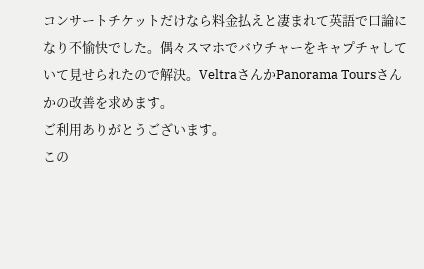コンサートチケットだけなら料金払えと凄まれて英語で口論になり不愉快でした。偶々スマホでバウチャーをキャプチャしていて見せられたので解決。VeltraさんかPanorama Toursさんかの改善を求めます。
ご利用ありがとうございます。
この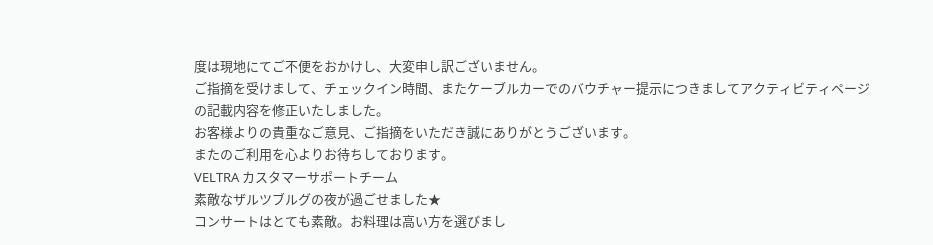度は現地にてご不便をおかけし、大変申し訳ございません。
ご指摘を受けまして、チェックイン時間、またケーブルカーでのバウチャー提示につきましてアクティビティページの記載内容を修正いたしました。
お客様よりの貴重なご意見、ご指摘をいただき誠にありがとうございます。
またのご利用を心よりお待ちしております。
VELTRA カスタマーサポートチーム
素敵なザルツブルグの夜が過ごせました★
コンサートはとても素敵。お料理は高い方を選びまし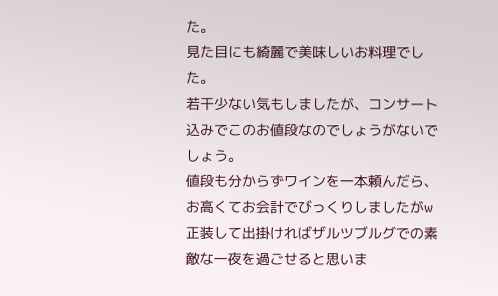た。
見た目にも綺麗で美味しいお料理でした。
若干少ない気もしましたが、コンサート込みでこのお値段なのでしょうがないでしょう。
値段も分からずワインを一本頼んだら、お高くてお会計でびっくりしましたがw
正装して出掛ければザルツブルグでの素敵な一夜を過ごせると思いま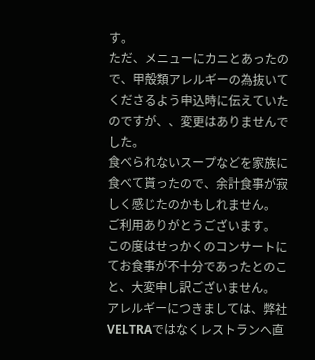す。
ただ、メニューにカニとあったので、甲殻類アレルギーの為抜いてくださるよう申込時に伝えていたのですが、、変更はありませんでした。
食べられないスープなどを家族に食べて貰ったので、余計食事が寂しく感じたのかもしれません。
ご利用ありがとうございます。
この度はせっかくのコンサートにてお食事が不十分であったとのこと、大変申し訳ございません。
アレルギーにつきましては、弊社VELTRAではなくレストランへ直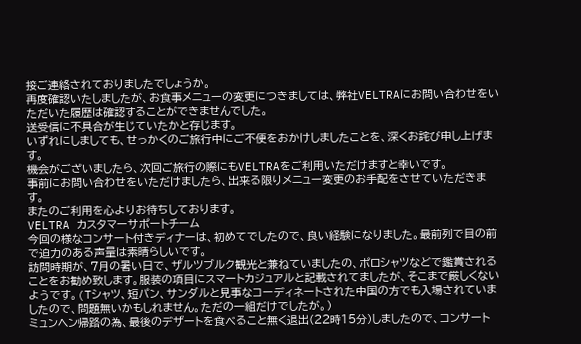接ご連絡されておりましたでしょうか。
再度確認いたしましたが、お食事メニューの変更につきましては、弊社VELTRAにお問い合わせをいただいた履歴は確認することができませんでした。
送受信に不具合が生じていたかと存じます。
いずれにしましても、せっかくのご旅行中にご不便をおかけしましたことを、深くお詫び申し上げます。
機会がございましたら、次回ご旅行の際にもVELTRAをご利用いただけますと幸いです。
事前にお問い合わせをいただけましたら、出来る限りメニュー変更のお手配をさせていただきます。
またのご利用を心よりお待ちしております。
VELTRA カスタマーサポートチーム
今回の様なコンサート付きディナーは、初めてでしたので、良い経験になりました。最前列で目の前で迫力のある声量は素晴らしいです。
訪問時期が、7月の暑い日で、ザルツブルク観光と兼ねていましたの、ポロシャツなどで鑑賞されることをお勧め致します。服装の項目にスマートカジュアルと記載されてましたが、そこまで厳しくないようです。(Tシャツ、短パン、サンダルと見事なコーディネートされた中国の方でも入場されていましたので、問題無いかもしれません。ただの一組だけでしたが。)
ミュンヘン帰路の為、最後のデザートを食べること無く退出(22時15分)しましたので、コンサート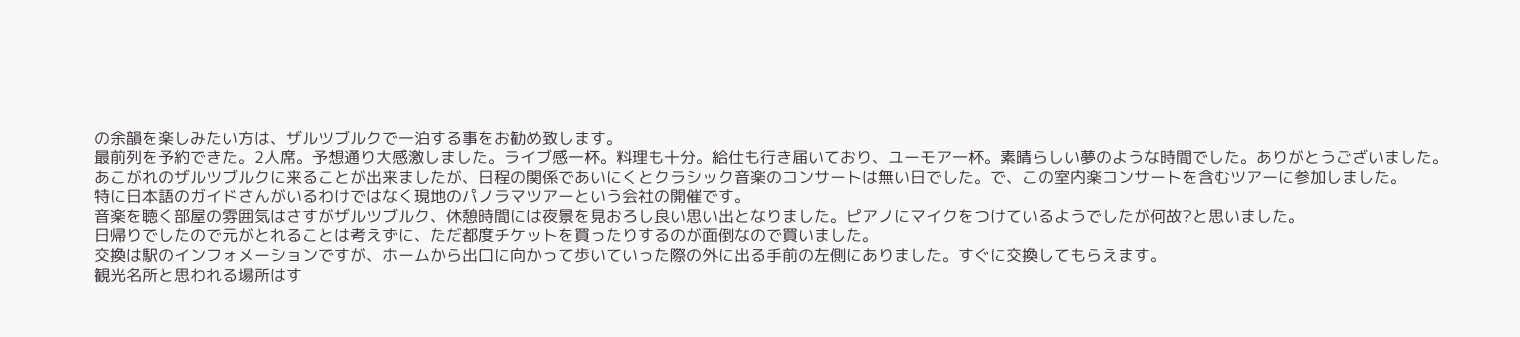の余韻を楽しみたい方は、ザルツブルクで一泊する事をお勧め致します。
最前列を予約できた。2人席。予想通り大感激しました。ライブ感一杯。料理も十分。給仕も行き届いており、ユーモア一杯。素晴らしい夢のような時間でした。ありがとうございました。
あこがれのザルツブルクに来ることが出来ましたが、日程の関係であいにくとクラシック音楽のコンサートは無い日でした。で、この室内楽コンサートを含むツアーに参加しました。
特に日本語のガイドさんがいるわけではなく現地のパノラマツアーという会社の開催です。
音楽を聴く部屋の雰囲気はさすがザルツブルク、休憩時間には夜景を見おろし良い思い出となりました。ピアノにマイクをつけているようでしたが何故?と思いました。
日帰りでしたので元がとれることは考えずに、ただ都度チケットを買ったりするのが面倒なので買いました。
交換は駅のインフォメーションですが、ホームから出口に向かって歩いていった際の外に出る手前の左側にありました。すぐに交換してもらえます。
観光名所と思われる場所はす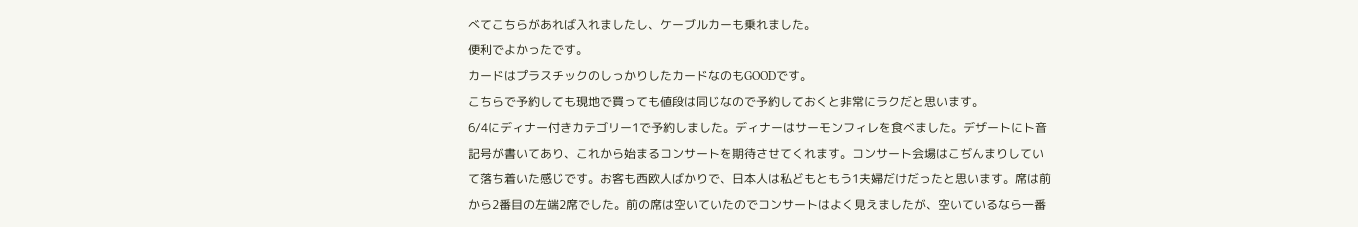べてこちらがあれば入れましたし、ケーブルカーも乗れました。
便利でよかったです。
カードはプラスチックのしっかりしたカードなのもGOODです。
こちらで予約しても現地で買っても値段は同じなので予約しておくと非常にラクだと思います。
6/4にディナー付きカテゴリー1で予約しました。ディナーはサーモンフィレを食べました。デザートにト音記号が書いてあり、これから始まるコンサートを期待させてくれます。コンサート会場はこぢんまりしていて落ち着いた感じです。お客も西欧人ばかりで、日本人は私どもともう1夫婦だけだったと思います。席は前から2番目の左端2席でした。前の席は空いていたのでコンサートはよく見えましたが、空いているなら一番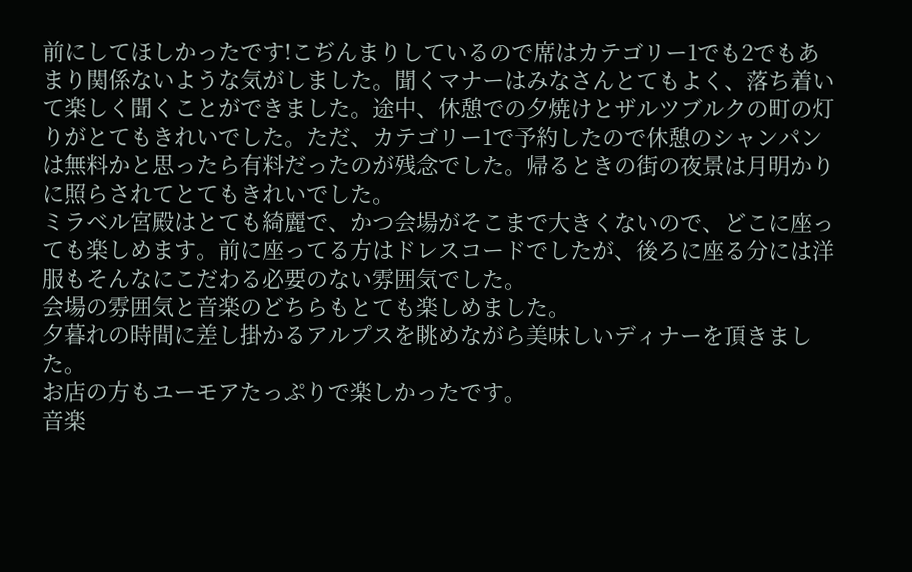前にしてほしかったです!こぢんまりしているので席はカテゴリー1でも2でもあまり関係ないような気がしました。聞くマナーはみなさんとてもよく、落ち着いて楽しく聞くことができました。途中、休憩での夕焼けとザルツブルクの町の灯りがとてもきれいでした。ただ、カテゴリー1で予約したので休憩のシャンパンは無料かと思ったら有料だったのが残念でした。帰るときの街の夜景は月明かりに照らされてとてもきれいでした。
ミラベル宮殿はとても綺麗で、かつ会場がそこまで大きくないので、どこに座っても楽しめます。前に座ってる方はドレスコードでしたが、後ろに座る分には洋服もそんなにこだわる必要のない雰囲気でした。
会場の雰囲気と音楽のどちらもとても楽しめました。
夕暮れの時間に差し掛かるアルプスを眺めながら美味しいディナーを頂きました。
お店の方もユーモアたっぷりで楽しかったです。
音楽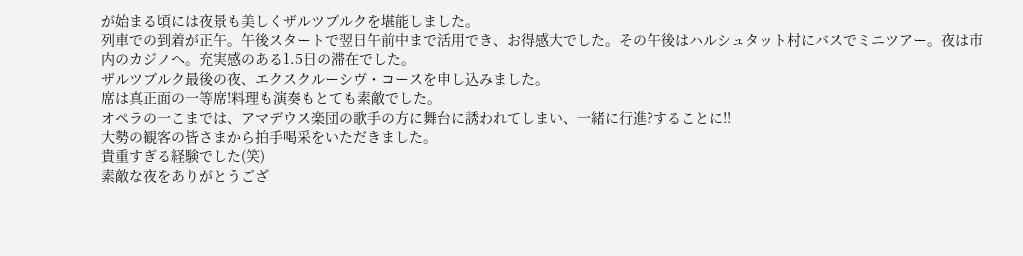が始まる頃には夜景も美しくザルツブルクを堪能しました。
列車での到着が正午。午後スタートで翌日午前中まで活用でき、お得感大でした。その午後はハルシュタット村にバスでミニツアー。夜は市内のカジノへ。充実感のある1.5日の滞在でした。
ザルツブルク最後の夜、エクスクルーシヴ・コースを申し込みました。
席は真正面の一等席!料理も演奏もとても素敵でした。
オペラの一こまでは、アマデウス楽団の歌手の方に舞台に誘われてしまい、一緒に行進?することに!!
大勢の観客の皆さまから拍手喝采をいただきました。
貴重すぎる経験でした(笑)
素敵な夜をありがとうござ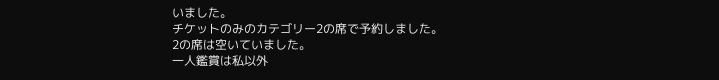いました。
チケットのみのカテゴリー2の席で予約しました。
2の席は空いていました。
一人鑑賞は私以外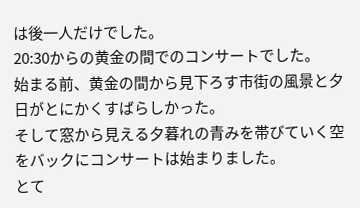は後一人だけでした。
20:30からの黄金の間でのコンサートでした。
始まる前、黄金の間から見下ろす市街の風景と夕日がとにかくすばらしかった。
そして窓から見える夕暮れの青みを帯びていく空をバックにコンサートは始まりました。
とて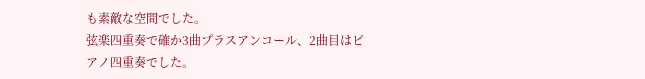も素敵な空間でした。
弦楽四重奏で確か3曲プラスアンコール、2曲目はピアノ四重奏でした。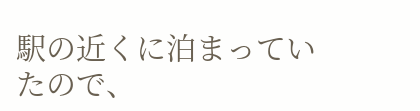駅の近くに泊まっていたので、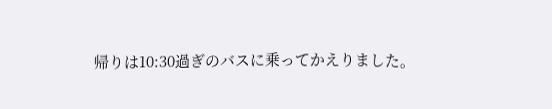帰りは10:30過ぎのバスに乗ってかえりました。